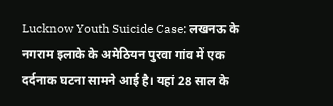Lucknow Youth Suicide Case: लखनऊ के नगराम इलाके के अमेठियन पुरवा गांव में एक दर्दनाक घटना सामने आई है। यहां 28 साल के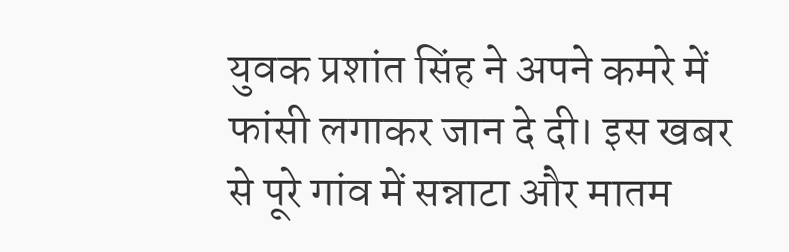युवक प्रशांत सिंह ने अपने कमरे में फांसी लगाकर जान दे दी। इस खबर से पूरे गांव में सन्नाटा और मातम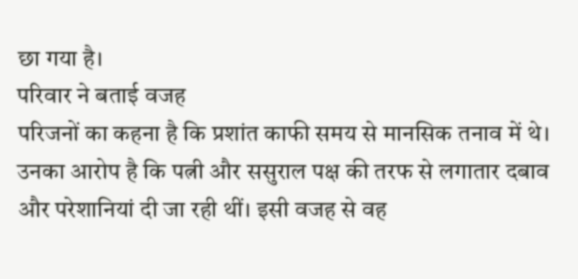छा गया है।
परिवार ने बताई वजह
परिजनों का कहना है कि प्रशांत काफी समय से मानसिक तनाव में थे। उनका आरोप है कि पत्नी और ससुराल पक्ष की तरफ से लगातार दबाव और परेशानियां दी जा रही थीं। इसी वजह से वह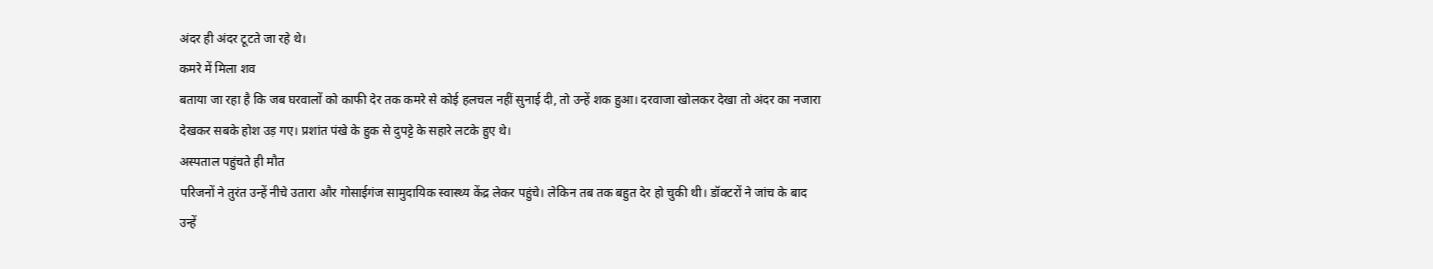अंदर ही अंदर टूटते जा रहे थे।
कमरे में मिला शव
बताया जा रहा है कि जब घरवालों को काफी देर तक कमरे से कोई हलचल नहीं सुनाई दी, तो उन्हें शक हुआ। दरवाजा खोलकर देखा तो अंदर का नजारा देखकर सबके होश उड़ गए। प्रशांत पंखे के हुक से दुपट्टे के सहारे लटके हुए थे।
अस्पताल पहुंचते ही मौत
परिजनों ने तुरंत उन्हें नीचे उतारा और गोसाईगंज सामुदायिक स्वास्थ्य केंद्र लेकर पहुंचे। लेकिन तब तक बहुत देर हो चुकी थी। डॉक्टरों ने जांच के बाद उन्हें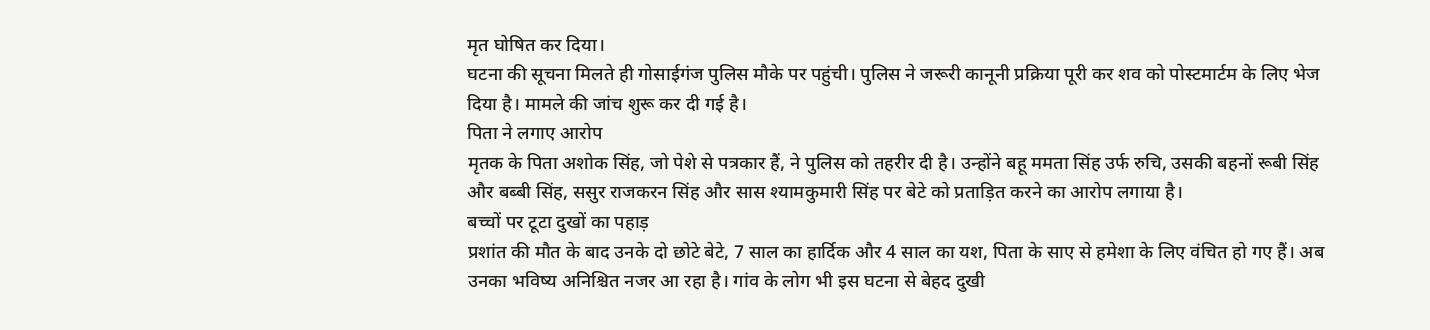मृत घोषित कर दिया।
घटना की सूचना मिलते ही गोसाईगंज पुलिस मौके पर पहुंची। पुलिस ने जरूरी कानूनी प्रक्रिया पूरी कर शव को पोस्टमार्टम के लिए भेज दिया है। मामले की जांच शुरू कर दी गई है।
पिता ने लगाए आरोप
मृतक के पिता अशोक सिंह, जो पेशे से पत्रकार हैं, ने पुलिस को तहरीर दी है। उन्होंने बहू ममता सिंह उर्फ रुचि, उसकी बहनों रूबी सिंह और बब्बी सिंह, ससुर राजकरन सिंह और सास श्यामकुमारी सिंह पर बेटे को प्रताड़ित करने का आरोप लगाया है।
बच्चों पर टूटा दुखों का पहाड़
प्रशांत की मौत के बाद उनके दो छोटे बेटे, 7 साल का हार्दिक और 4 साल का यश, पिता के साए से हमेशा के लिए वंचित हो गए हैं। अब उनका भविष्य अनिश्चित नजर आ रहा है। गांव के लोग भी इस घटना से बेहद दुखी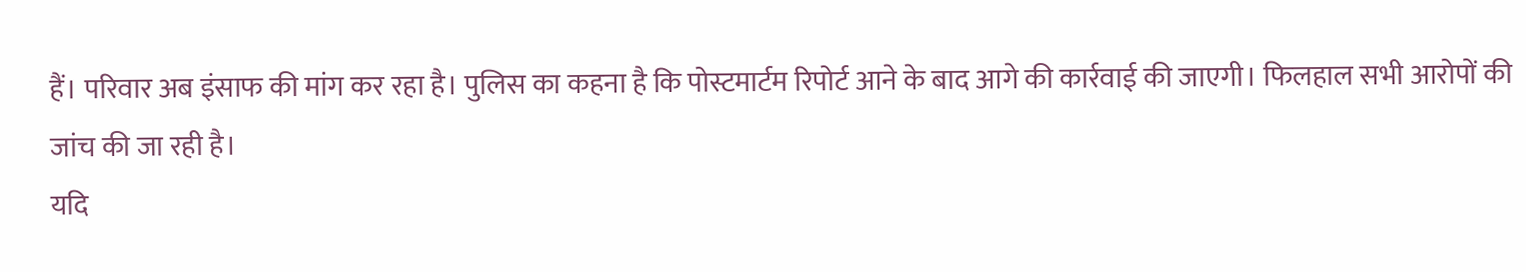हैं। परिवार अब इंसाफ की मांग कर रहा है। पुलिस का कहना है कि पोस्टमार्टम रिपोर्ट आने के बाद आगे की कार्रवाई की जाएगी। फिलहाल सभी आरोपों की जांच की जा रही है।
यदि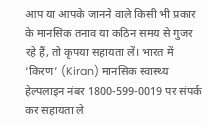आप या आपके जानने वाले किसी भी प्रकार के मानसिक तनाव या कठिन समय से गुजर रहे हैं, तो कृपया सहायता लें। भारत में ‘किरण’ (Kiran) मानसिक स्वास्थ्य हेल्पलाइन नंबर 1800-599-0019 पर संपर्क कर सहायता ले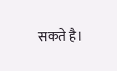सकते है।